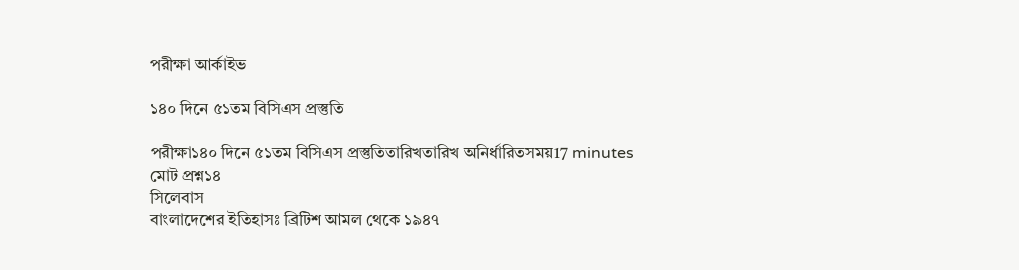পরীক্ষা আর্কাইভ

১৪০ দিনে ৫১তম বিসিএস প্রস্তুতি

পরীক্ষা১৪০ দিনে ৫১তম বিসিএস প্রস্তুতিতারিখতারিখ অনির্ধারিতসময়17 minutes
মোট প্রশ্ন১৪
সিলেবাস
বাংলাদেশের ইতিহাসঃ ব্রিটিশ আমল থেকে ১৯৪৭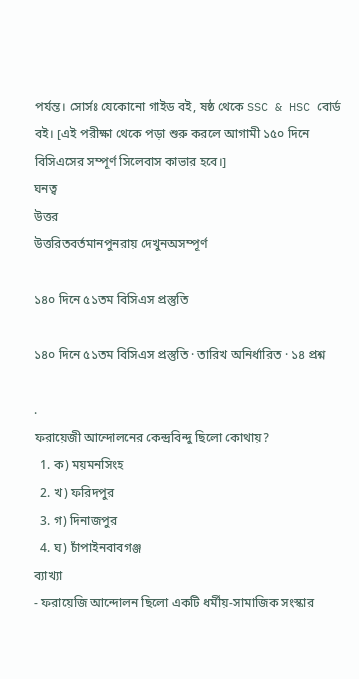পর্যন্ত। সোর্সঃ যেকোনো গাইড বই, ষষ্ঠ থেকে SSC & HSC বোর্ড বই। [এই পরীক্ষা থেকে পড়া শুরু করলে আগামী ১৫০ দিনে বিসিএসের সম্পূর্ণ সিলেবাস কাভার হবে।]
ঘনত্ব
উত্তর
উত্তরিতবর্তমানপুনরায় দেখুনঅসম্পূর্ণ

১৪০ দিনে ৫১তম বিসিএস প্রস্তুতি

১৪০ দিনে ৫১তম বিসিএস প্রস্তুতি · তারিখ অনির্ধারিত · ১৪ প্রশ্ন

.
ফরায়েজী আন্দোলনের কেন্দ্রবিন্দু ছিলো কোথায়?
  1. ক) ময়মনসিংহ
  2. খ) ফরিদপুর
  3. গ) দিনাজপুর
  4. ঘ) চাঁপাইনবাবগঞ্জ
ব্যাখ্যা
- ফরায়েজি আন্দোলন ছিলো একটি ধর্মীয়-সামাজিক সংস্কার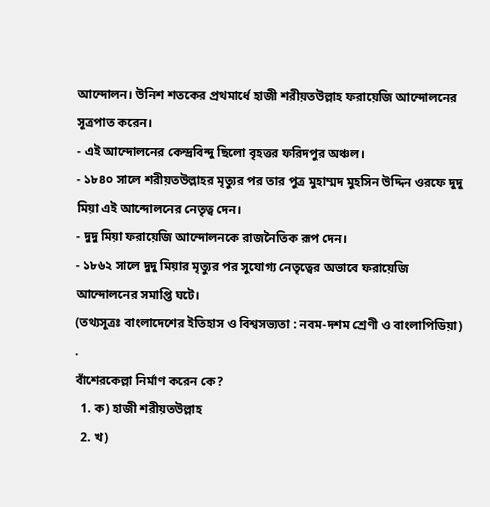আন্দোলন। উনিশ শতকের প্রথমার্ধে হাজী শরীয়তউল্লাহ ফরায়েজি আন্দোলনের সূত্রপাত করেন।
- এই আন্দোলনের কেন্দ্রবিন্দু ছিলো বৃহত্তর ফরিদপুর অঞ্চল।
- ১৮৪০ সালে শরীয়তউল্লাহর মৃত্যুর পর তার পুত্র মুহাম্মদ মুহসিন উদ্দিন ওরফে দুদু মিয়া এই আন্দোলনের নেতৃত্ব দেন।
- দুদু মিয়া ফরায়েজি আন্দোলনকে রাজনৈতিক রূপ দেন।
- ১৮৬২ সালে দুদু মিয়ার মৃত্যুর পর সুযোগ্য নেতৃত্বের অভাবে ফরায়েজি আন্দোলনের সমাপ্তি ঘটে।
(তথ্যসূত্রঃ বাংলাদেশের ইতিহাস ও বিশ্বসভ্যতা : নবম-দশম শ্রেণী ও বাংলাপিডিয়া)
.
বাঁশেরকেল্লা নির্মাণ করেন কে?
  1. ক) হাজী শরীয়তউল্লাহ
  2. খ)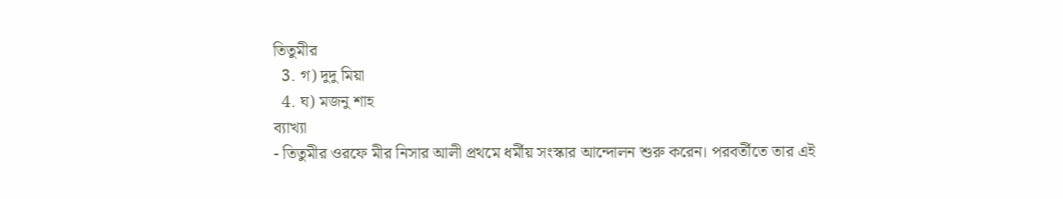তিতুমীর
  3. গ) দুদু মিয়া
  4. ঘ) মজনু শাহ
ব্যাখ্যা
- তিতুমীর ওরফে মীর নিসার আলী প্রথমে ধর্মীয় সংস্কার আন্দোলন শুরু করেন। পরবর্তীতে তার এই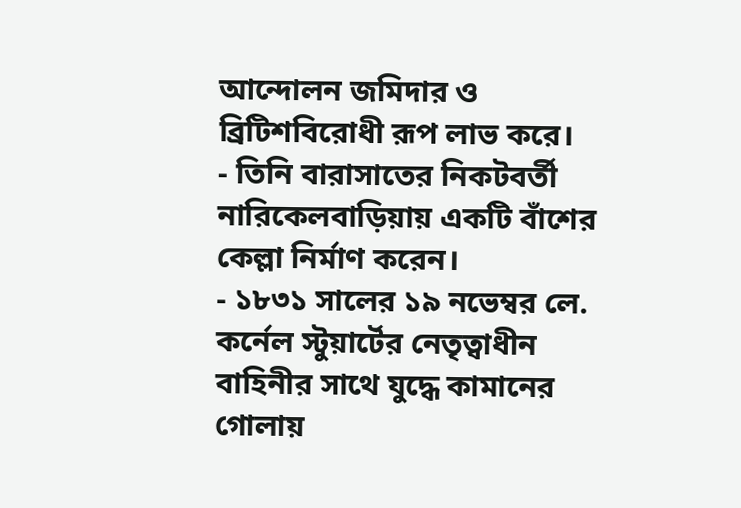আন্দোলন জমিদার ও ব্রিটিশবিরোধী রূপ লাভ করে।
- তিনি বারাসাতের নিকটবর্তী নারিকেলবাড়িয়ায় একটি বাঁশের কেল্লা নির্মাণ করেন।
- ১৮৩১ সালের ১৯ নভেম্বর লে. কর্নেল স্টুয়ার্টের নেতৃত্বাধীন বাহিনীর সাথে যুদ্ধে কামানের গোলায়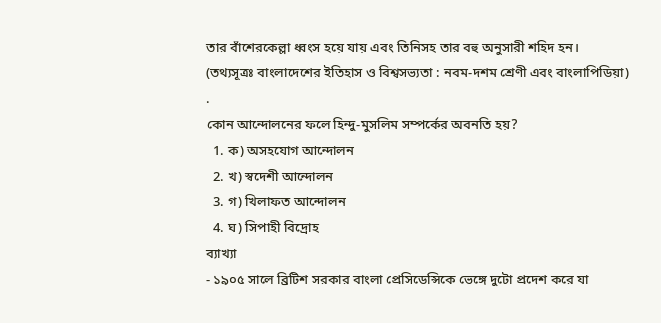তার বাঁশেরকেল্লা ধ্বংস হয়ে যায় এবং তিনিসহ তার বহু অনুসারী শহিদ হন।
(তথ্যসূত্রঃ বাংলাদেশের ইতিহাস ও বিশ্বসভ্যতা : নবম-দশম শ্রেণী এবং বাংলাপিডিয়া)
.
কোন আন্দোলনের ফলে হিন্দু-মুসলিম সম্পর্কের অবনতি হয়?
  1. ক) অসহযোগ আন্দোলন
  2. খ) স্বদেশী আন্দোলন
  3. গ) খিলাফত আন্দোলন
  4. ঘ) সিপাহী বিদ্রোহ
ব্যাখ্যা
- ১৯০৫ সালে ব্রিটিশ সরকার বাংলা প্রেসিডেন্সিকে ভেঙ্গে দুটো প্রদেশ করে যা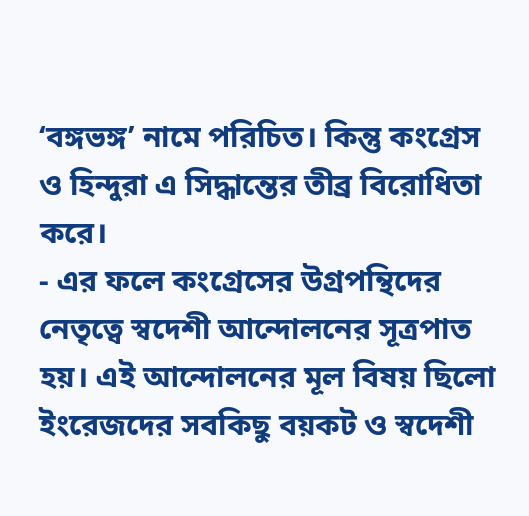‘বঙ্গভঙ্গ’ নামে পরিচিত। কিন্তু কংগ্রেস ও হিন্দুরা এ সিদ্ধান্তের তীব্র বিরোধিতা করে।
- এর ফলে কংগ্রেসের উগ্রপন্থিদের নেতৃত্বে স্বদেশী আন্দোলনের সূত্রপাত হয়। এই আন্দোলনের মূল বিষয় ছিলো ইংরেজদের সবকিছু বয়কট ও স্বদেশী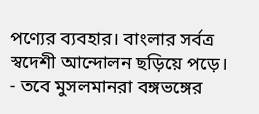পণ্যের ব্যবহার। বাংলার সর্বত্র স্বদেশী আন্দোলন ছড়িয়ে পড়ে।
- তবে মুসলমানরা বঙ্গভঙ্গের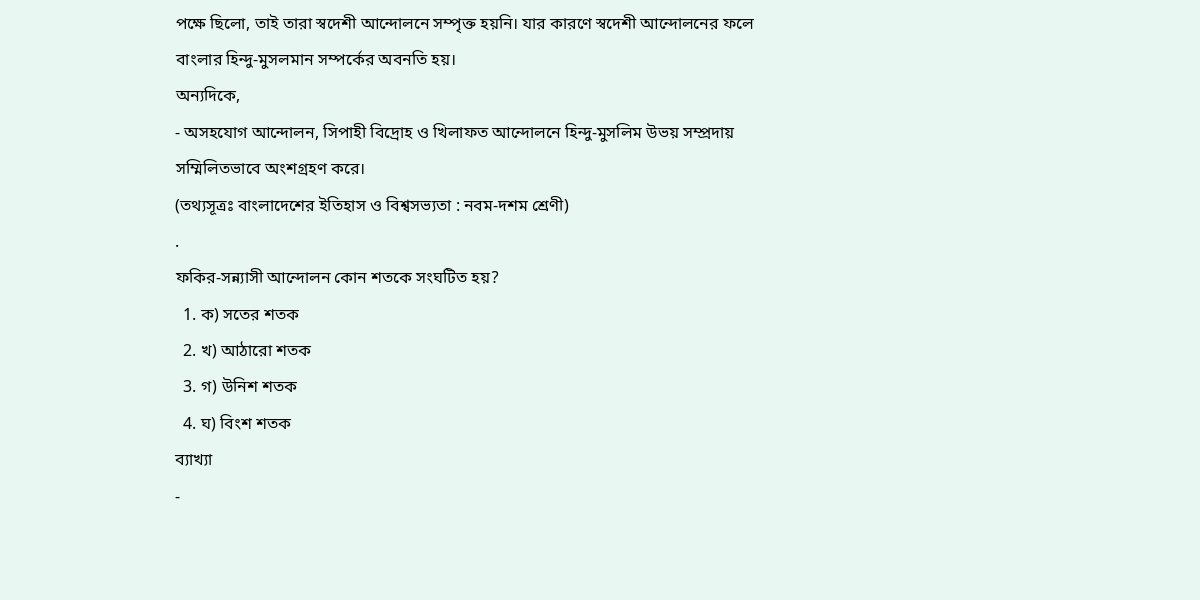পক্ষে ছিলো, তাই তারা স্বদেশী আন্দোলনে সম্পৃক্ত হয়নি। যার কারণে স্বদেশী আন্দোলনের ফলে বাংলার হিন্দু-মুসলমান সম্পর্কের অবনতি হয়।
অন্যদিকে,
- অসহযোগ আন্দোলন, সিপাহী বিদ্রোহ ও খিলাফত আন্দোলনে হিন্দু-মুসলিম উভয় সম্প্রদায় সম্মিলিতভাবে অংশগ্রহণ করে।
(তথ্যসূত্রঃ বাংলাদেশের ইতিহাস ও বিশ্বসভ্যতা : নবম-দশম শ্রেণী)
.
ফকির-সন্ন্যাসী আন্দোলন কোন শতকে সংঘটিত হয়?
  1. ক) সতের শতক
  2. খ) আঠারো শতক
  3. গ) উনিশ শতক
  4. ঘ) বিংশ শতক
ব্যাখ্যা
-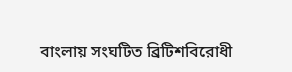বাংলায় সংঘটিত ব্রিটিশবিরোধী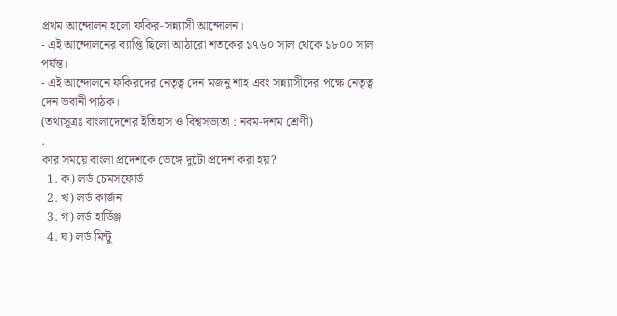প্রথম আন্দোলন হলো ফকির-সন্ন্যাসী আন্দোলন।
- এই আন্দোলনের ব্যাপ্তি ছিলো আঠারো শতকের ১৭৬০ সাল থেকে ১৮০০ সাল পর্যন্ত।
- এই আন্দোলনে ফকিরদের নেতৃত্ব দেন মজনু শাহ এবং সন্ন্যাসীদের পক্ষে নেতৃত্ব দেন ভবানী পাঠক।
(তথ্যসূত্রঃ বাংলাদেশের ইতিহাস ও বিশ্বসভ্যতা : নবম-দশম শ্রেণী)
.
কার সময়ে বাংলা প্রদেশকে ভেঙ্গে দুটো প্রদেশ করা হয়?
  1. ক) লর্ড চেমসফোর্ড
  2. খ) লর্ড কার্জন
  3. গ) লর্ড হার্ডিঞ্জ
  4. ঘ) লর্ড মিন্টু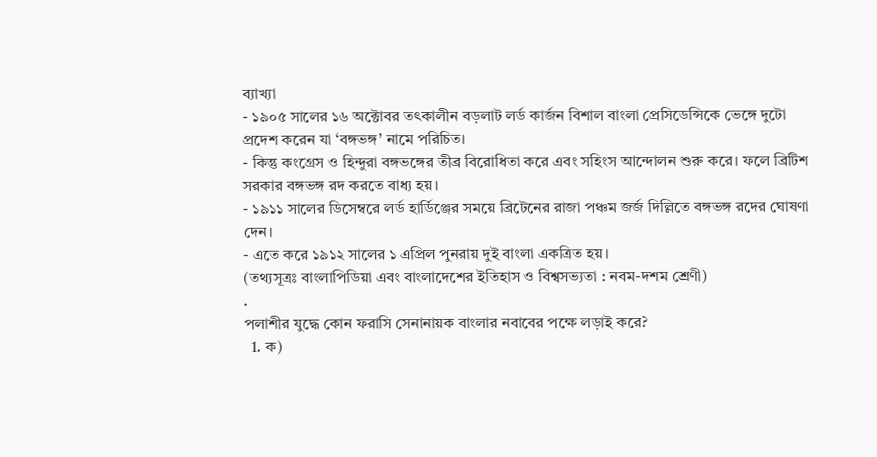ব্যাখ্যা
- ১৯০৫ সালের ১৬ অক্টোবর তৎকালীন বড়লাট লর্ড কার্জন বিশাল বাংলা প্রেসিডেন্সিকে ভেঙ্গে দুটো প্রদেশ করেন যা ‘বঙ্গভঙ্গ’ নামে পরিচিত।
- কিন্তু কংগ্রেস ও হিন্দুরা বঙ্গভঙ্গের তীব্র বিরোধিতা করে এবং সহিংস আন্দোলন শুরু করে। ফলে ব্রিটিশ সরকার বঙ্গভঙ্গ রদ করতে বাধ্য হয়।
- ১৯১১ সালের ডিসেম্বরে লর্ড হার্ডিঞ্জের সময়ে ব্রিটেনের রাজা পঞ্চম জর্জ দিল্লিতে বঙ্গভঙ্গ রদের ঘোষণা দেন।
- এতে করে ১৯১২ সালের ১ এপ্রিল পুনরায় দুই বাংলা একত্রিত হয়।
(তথ্যসূত্রঃ বাংলাপিডিয়া এবং বাংলাদেশের ইতিহাস ও বিশ্বসভ্যতা : নবম-দশম শ্রেণী)
.
পলাশীর যুদ্ধে কোন ফরাসি সেনানায়ক বাংলার নবাবের পক্ষে লড়াই করে?
  1. ক)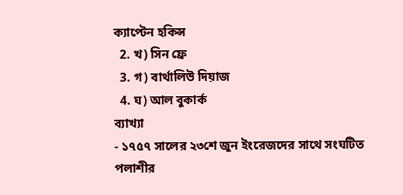ক্যাপ্টেন হকিন্স
  2. খ) সিন ফ্রে
  3. গ) বার্থালিউ দিয়াজ
  4. ঘ) আল বুকার্ক
ব্যাখ্যা
- ১৭৫৭ সালের ২৩শে জুন ইংরেজদের সাথে সংঘটিত পলাশীর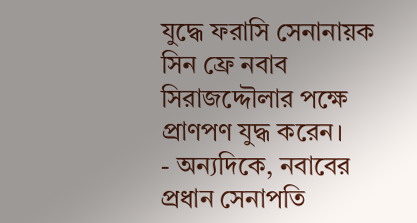যুদ্ধে ফরাসি সেনানায়ক সিন ফ্রে নবাব সিরাজদ্দৌলার পক্ষে প্রাণপণ যুদ্ধ করেন।
- অন্যদিকে, নবাবের প্রধান সেনাপতি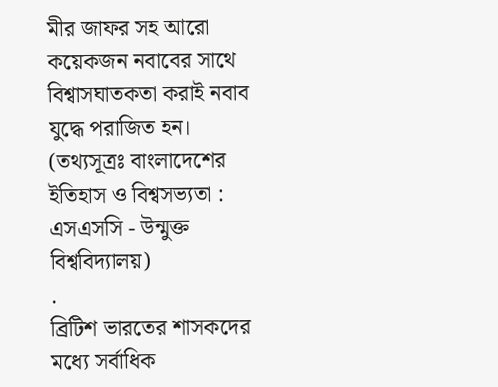মীর জাফর সহ আরো কয়েকজন নবাবের সাথে বিশ্বাসঘাতকতা করাই নবাব যুদ্ধে পরাজিত হন।
(তথ্যসূত্রঃ বাংলাদেশের ইতিহাস ও বিশ্বসভ্যতা : এসএসসি - উন্মুক্ত বিশ্ববিদ্যালয়)
.
ব্রিটিশ ভারতের শাসকদের মধ্যে সর্বাধিক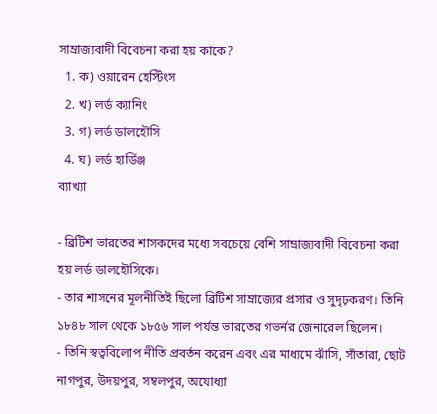সাম্রাজ্যবাদী বিবেচনা করা হয় কাকে?
  1. ক) ওয়ারেন হেস্টিংস
  2. খ) লর্ড ক্যানিং
  3. গ) লর্ড ডালহৌসি
  4. ঘ) লর্ড হার্ডিঞ্জ
ব্যাখ্যা

- ব্রিটিশ ভারতের শাসকদের মধ্যে সবচেয়ে বেশি সাম্রাজ্যবাদী বিবেচনা করা হয় লর্ড ডালহৌসিকে।
- তার শাসনের মূলনীতিই ছিলো ব্রিটিশ সাম্রাজ্যের প্রসার ও সুদৃঢ়করণ। তিনি ১৮৪৮ সাল থেকে ১৮৫৬ সাল পর্যন্ত ভারতের গভর্নর জেনারেল ছিলেন।
- তিনি স্বত্ববিলোপ নীতি প্রবর্তন করেন এবং এর মাধ্যমে ঝাঁসি, সাঁতারা, ছোট নাগপুর, উদয়পুর, সম্বলপুর, অযোধ্যা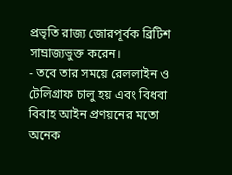প্রভৃতি রাজ্য জোরপূর্বক ব্রিটিশ সাম্রাজ্যভুক্ত করেন।
- তবে তার সময়ে রেললাইন ও টেলিগ্রাফ চালু হয় এবং বিধবা বিবাহ আইন প্রণয়নের মতো অনেক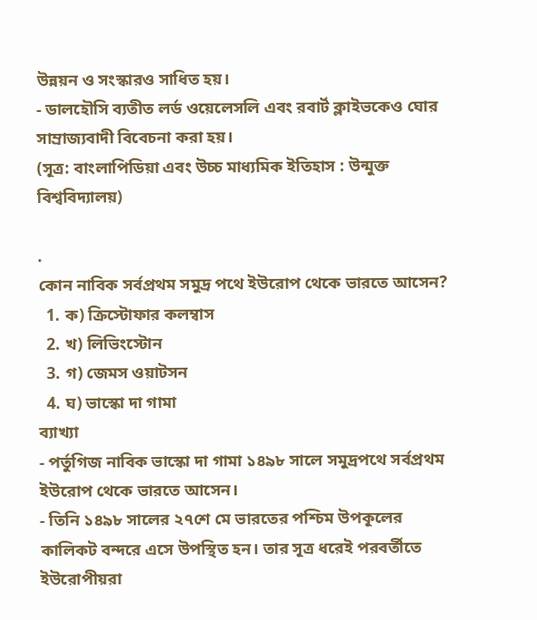উন্নয়ন ও সংস্কারও সাধিত হয়।
- ডালহৌসি ব্যতীত লর্ড ওয়েলেসলি এবং রবার্ট ক্লাইভকেও ঘোর সাম্রাজ্যবাদী বিবেচনা করা হয়।
(সূত্র: বাংলাপিডিয়া এবং উচ্চ মাধ্যমিক ইতিহাস : উন্মুক্ত বিশ্ববিদ্যালয়)

.
কোন নাবিক সর্বপ্রথম সমুদ্র পথে ইউরোপ থেকে ভারতে আসেন?
  1. ক) ক্রিস্টোফার কলম্বাস
  2. খ) লিভিংস্টোন
  3. গ) জেমস ওয়াটসন
  4. ঘ) ভাস্কো দা গামা
ব্যাখ্যা
- পর্তুগিজ নাবিক ভাস্কো দা গামা ১৪৯৮ সালে সমুদ্রপথে সর্বপ্রথম ইউরোপ থেকে ভারতে আসেন।
- তিনি ১৪৯৮ সালের ২৭শে মে ভারতের পশ্চিম উপকূলের কালিকট বন্দরে এসে উপস্থিত হন। তার সূত্র ধরেই পরবর্তীতে ইউরোপীয়রা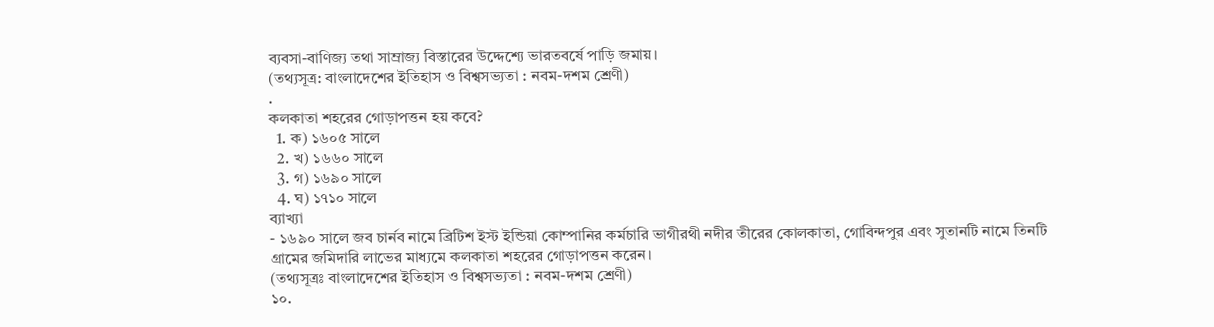ব্যবসা-বাণিজ্য তথা সাম্রাজ্য বিস্তারের উদ্দেশ্যে ভারতবর্ষে পাড়ি জমায়।
(তথ্যসূত্র: বাংলাদেশের ইতিহাস ও বিশ্বসভ্যতা : নবম-দশম শ্রেণী)
.
কলকাতা শহরের গোড়াপত্তন হয় কবে?
  1. ক) ১৬০৫ সালে
  2. খ) ১৬৬০ সালে
  3. গ) ১৬৯০ সালে
  4. ঘ) ১৭১০ সালে
ব্যাখ্যা
- ১৬৯০ সালে জব চার্নব নামে ব্রিটিশ ইস্ট ইন্ডিয়া কোম্পানির কর্মচারি ভাগীরথী নদীর তীরের কোলকাতা, গোবিন্দপুর এবং সুতানটি নামে তিনটি গ্রামের জমিদারি লাভের মাধ্যমে কলকাতা শহরের গোড়াপত্তন করেন।
(তথ্যসূত্রঃ বাংলাদেশের ইতিহাস ও বিশ্বসভ্যতা : নবম-দশম শ্রেণী)
১০.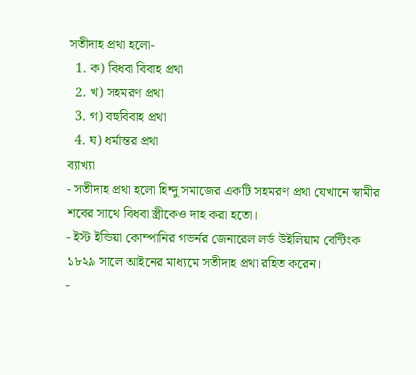সতীদাহ প্রথা হলো-
  1. ক) বিধবা বিবাহ প্রথা
  2. খ) সহমরণ প্রথা
  3. গ) বহুবিবাহ প্রথা
  4. ঘ) ধর্মান্তর প্রথা
ব্যাখ্যা
- সতীদাহ প্রথা হলো হিন্দু সমাজের একটি সহমরণ প্রথা যেখানে স্বামীর শবের সাথে বিধবা স্ত্রীকেও দাহ করা হতো।
- ইস্ট ইন্ডিয়া কোম্পানির গভর্নর জেনারেল লর্ড উইলিয়াম বেন্টিংক ১৮২৯ সালে আইনের মাধ্যমে সতীদাহ প্রথা রহিত করেন।
-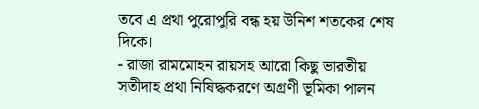তবে এ প্রথা পুরোপুরি বন্ধ হয় উনিশ শতকের শেষ দিকে।
- রাজা রামমোহন রায়সহ আরো কিছু ভারতীয় সতীদাহ প্রথা নিষিদ্ধকরণে অগ্রণী ভূমিকা পালন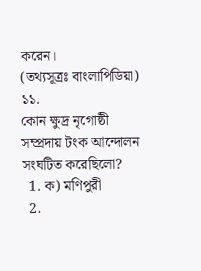করেন।
(তথ্যসূত্রঃ বাংলাপিডিয়া)
১১.
কোন ক্ষুদ্র নৃগোষ্ঠী সম্প্রদায় টংক আন্দোলন সংঘটিত করেছিলো?
  1. ক) মণিপুরী
  2.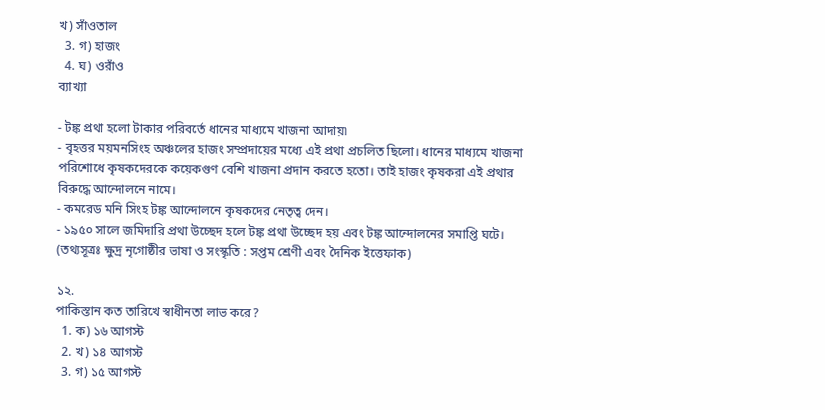খ) সাঁওতাল
  3. গ) হাজং
  4. ঘ) ওরাঁও
ব্যাখ্যা

- টঙ্ক প্রথা হলো টাকার পরিবর্তে ধানের মাধ্যমে খাজনা আদায়৷
- বৃহত্তর ময়মনসিংহ অঞ্চলের হাজং সম্প্রদায়ের মধ্যে এই প্রথা প্রচলিত ছিলো। ধানের মাধ্যমে খাজনা পরিশোধে কৃষকদেরকে কয়েকগুণ বেশি খাজনা প্রদান করতে হতো। তাই হাজং কৃষকরা এই প্রথার বিরুদ্ধে আন্দোলনে নামে।
- কমরেড মনি সিংহ টঙ্ক আন্দোলনে কৃষকদের নেতৃত্ব দেন।
- ১৯৫০ সালে জমিদারি প্রথা উচ্ছেদ হলে টঙ্ক প্রথা উচ্ছেদ হয় এবং টঙ্ক আন্দোলনের সমাপ্তি ঘটে।
(তথ্যসূত্রঃ ক্ষুদ্র নৃগোষ্ঠীর ভাষা ও সংস্কৃতি : সপ্তম শ্রেণী এবং দৈনিক ইত্তেফাক)

১২.
পাকিস্তান কত তারিখে স্বাধীনতা লাভ করে?
  1. ক) ১৬ আগস্ট
  2. খ) ১৪ আগস্ট
  3. গ) ১৫ আগস্ট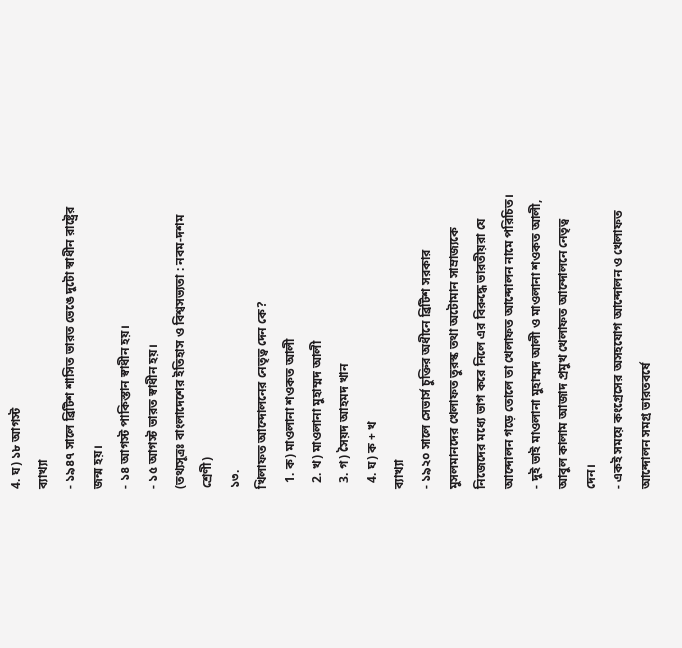4. ঘ) ১৮ আগস্ট
ব্যাখ্যা
- ১৯৪৭ সালে ব্রিটিশ শাসিত ভারত ভেঙে দুটো স্বাধীন রাষ্ট্রের জন্ম হয়।
- ১৪ আগস্ট পাকিস্তান স্বাধীন হয়।
- ১৫ আগস্ট ভারত স্বাধীন হয়।
(তথ্যসূত্রঃ বাংলাদেশের ইতিহাস ও বিশ্বসভ্যতা : নবম-দশম শ্রেণী)
১৩.
খিলাফত আন্দোলনের নেতৃত্ব দেন কে?
  1. ক) মাওলানা শওকত আলী
  2. খ) মাওলানা মুহাম্মদ আলী
  3. গ) সৈয়দ আহমদ খান
  4. ঘ) ক + খ
ব্যাখ্যা
- ১৯২০ সালে সেভার্স চুক্তির অধীনে ব্রিটিশ সরকার মুসলমানদের খেলাফত তুরস্ক তথা অটোমান সাম্রাজ্যকে নিজেদের মধ্যে ভাগ করে নিলে এর বিরুদ্ধে ভারতীয়রা যে আন্দোলন গড়ে তোলে তা খেলাফত আন্দোলন নামে পরিচিত।
- দুই ভাই মাওলানা মুহাম্মদ আলী ও মাওলানা শওকত আলী, আবুল কালাম আজাদ প্রমুখ খেলাফত আন্দোলনে নেতৃত্ব দেন।
- একই সময়ে কংগ্রেসের অসহযোগ আন্দোলন ও খেলাফত আন্দোলন সমগ্র ভারতবর্ষে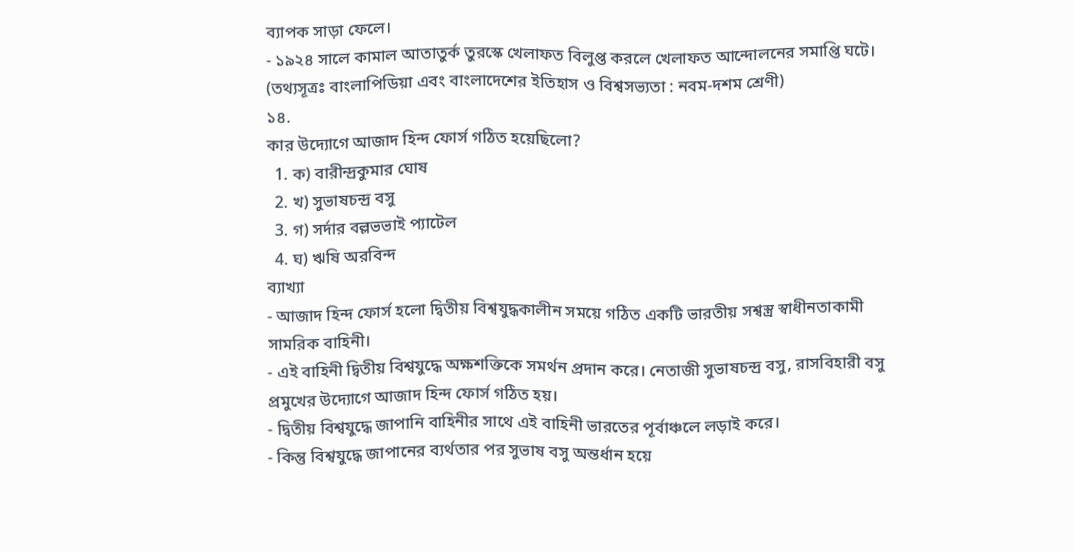ব্যাপক সাড়া ফেলে।
- ১৯২৪ সালে কামাল আতাতুর্ক তুরস্কে খেলাফত বিলুপ্ত করলে খেলাফত আন্দোলনের সমাপ্তি ঘটে।
(তথ্যসূত্রঃ বাংলাপিডিয়া এবং বাংলাদেশের ইতিহাস ও বিশ্বসভ্যতা : নবম-দশম শ্রেণী)
১৪.
কার উদ্যোগে আজাদ হিন্দ ফোর্স গঠিত হয়েছিলো?
  1. ক) বারীন্দ্রকুমার ঘোষ
  2. খ) সুভাষচন্দ্র বসু
  3. গ) সর্দার বল্লভভাই প্যাটেল
  4. ঘ) ঋষি অরবিন্দ
ব্যাখ্যা
- আজাদ হিন্দ ফোর্স হলো দ্বিতীয় বিশ্বযুদ্ধকালীন সময়ে গঠিত একটি ভারতীয় সশ্বস্ত্র স্বাধীনতাকামী সামরিক বাহিনী।
- এই বাহিনী দ্বিতীয় বিশ্বযুদ্ধে অক্ষশক্তিকে সমর্থন প্রদান করে। নেতাজী সুভাষচন্দ্র বসু, রাসবিহারী বসু প্রমুখের উদ্যোগে আজাদ হিন্দ ফোর্স গঠিত হয়।
- দ্বিতীয় বিশ্বযুদ্ধে জাপানি বাহিনীর সাথে এই বাহিনী ভারতের পূর্বাঞ্চলে লড়াই করে।
- কিন্তু বিশ্বযুদ্ধে জাপানের ব্যর্থতার পর সুভাষ বসু অন্তর্ধান হয়ে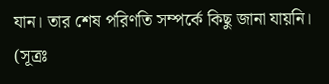যান। তার শেষ পরিণতি সম্পর্কে কিছু জানা যায়নি।
(সূত্রঃ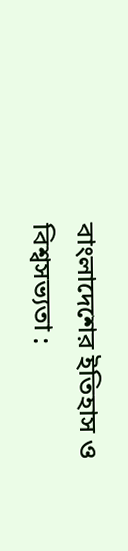বাংলাদেশের ইতিহাস ও বিশ্বসভ্যতা :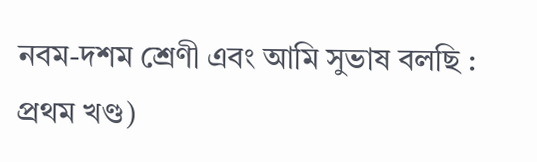নবম-দশম শ্রেণী এবং আমি সুভাষ বলছি : প্রথম খণ্ড)